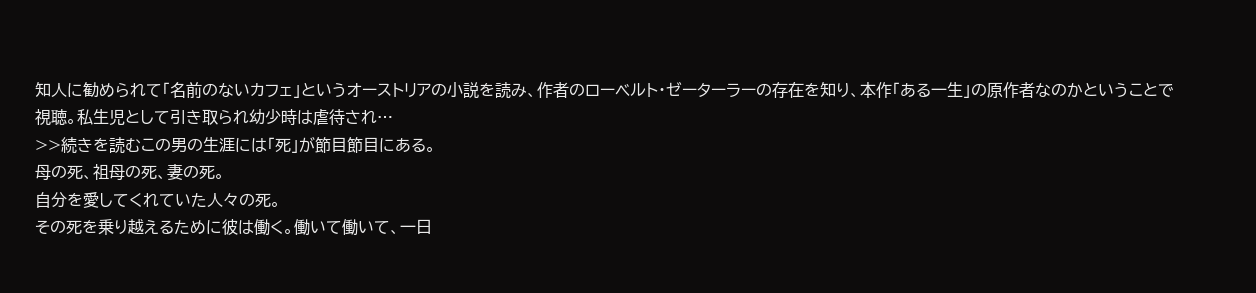知人に勧められて「名前のないカフェ」というオーストリアの小説を読み、作者のローベルト・ゼーターラーの存在を知り、本作「ある一生」の原作者なのかということで視聴。私生児として引き取られ幼少時は虐待され…
>>続きを読むこの男の生涯には「死」が節目節目にある。
母の死、祖母の死、妻の死。
自分を愛してくれていた人々の死。
その死を乗り越えるために彼は働く。働いて働いて、一日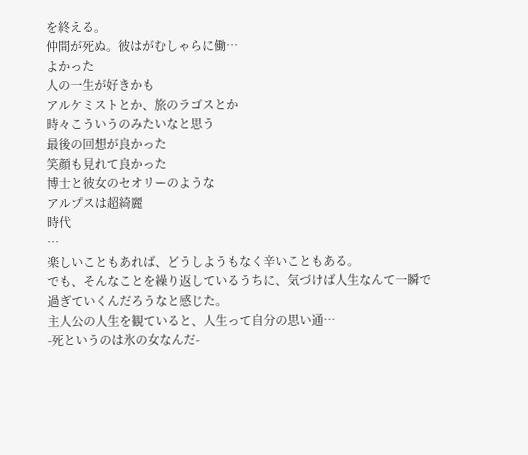を終える。
仲間が死ぬ。彼はがむしゃらに働…
よかった
人の一生が好きかも
アルケミストとか、旅のラゴスとか
時々こういうのみたいなと思う
最後の回想が良かった
笑顔も見れて良かった
博士と彼女のセオリーのような
アルプスは超綺麗
時代
…
楽しいこともあれば、どうしようもなく辛いこともある。
でも、そんなことを繰り返しているうちに、気づけば人生なんて一瞬で過ぎていくんだろうなと感じた。
主人公の人生を観ていると、人生って自分の思い通…
-死というのは氷の女なんだ-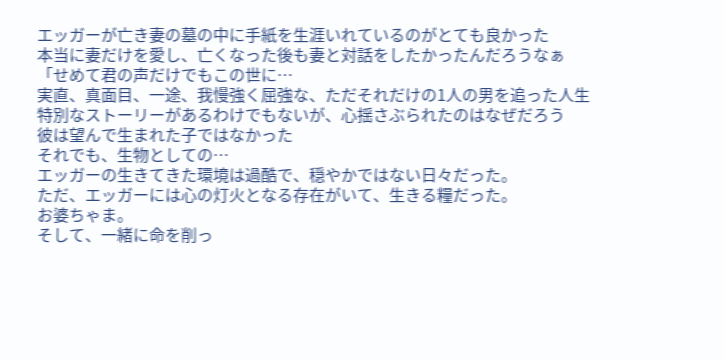エッガーが亡き妻の墓の中に手紙を生涯いれているのがとても良かった
本当に妻だけを愛し、亡くなった後も妻と対話をしたかったんだろうなぁ
「せめて君の声だけでもこの世に…
実直、真面目、一途、我慢強く屈強な、ただそれだけの1人の男を追った人生
特別なストーリーがあるわけでもないが、心揺さぶられたのはなぜだろう
彼は望んで生まれた子ではなかった
それでも、生物としての…
エッガーの生きてきた環境は過酷で、穏やかではない日々だった。
ただ、エッガーには心の灯火となる存在がいて、生きる糧だった。
お婆ちゃま。
そして、一緒に命を削っ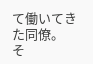て働いてきた同僚。
そ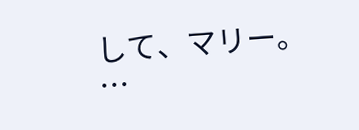して、マリー。
…